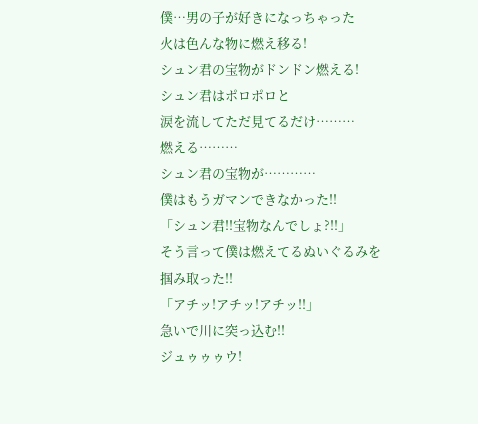僕…男の子が好きになっちゃった
火は色んな物に燃え移る!
シュン君の宝物がドンドン燃える!
シュン君はポロポロと
涙を流してただ見てるだけ………
燃える………
シュン君の宝物が…………
僕はもうガマンできなかった!!
「シュン君!!宝物なんでしょ?!!」
そう言って僕は燃えてるぬいぐるみを
掴み取った!!
「アチッ!アチッ!アチッ!!」
急いで川に突っ込む!!
ジュゥゥゥウ!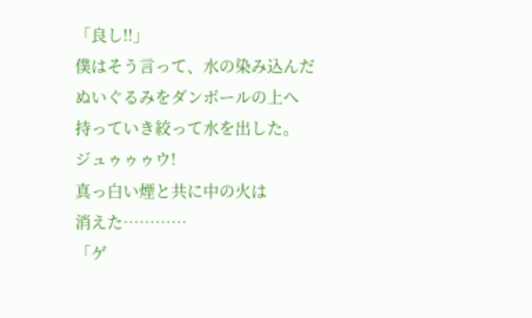「良し!!」
僕はそう言って、水の染み込んだ
ぬいぐるみをダンボールの上へ
持っていき絞って水を出した。
ジュゥゥゥウ!
真っ白い煙と共に中の火は
消えた…………
「ゲ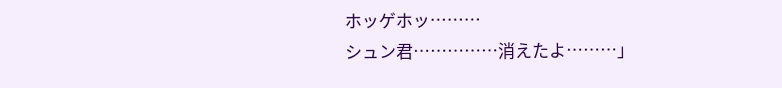ホッゲホッ………
シュン君……………消えたよ………」